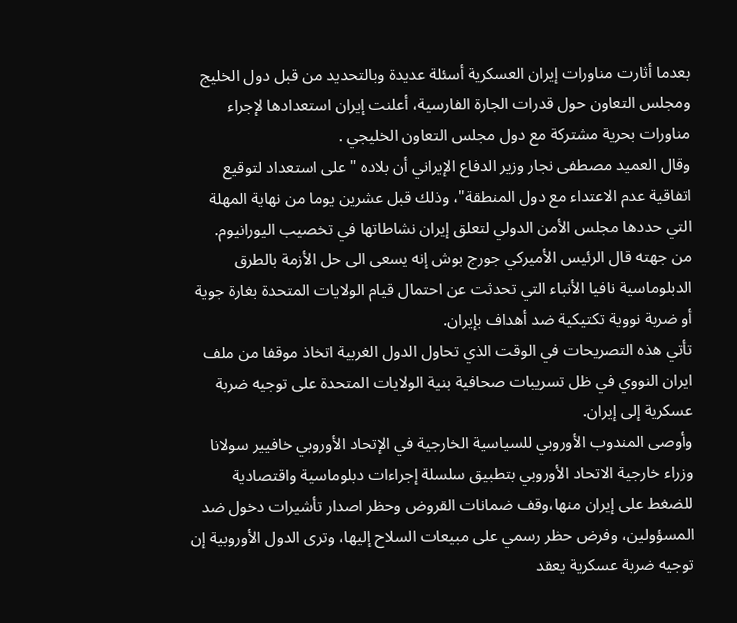بعدما أثارت مناورات إيران العسكرية أسئلة عديدة وبالتحديد من قبل دول الخليج ومجلس التعاون حول قدرات الجارة الفارسية، أعلنت إيران استعدادها لإجراء مناورات بحرية مشتركة مع دول مجلس التعاون الخليجي .
وقال العميد مصطفى نجار وزير الدفاع الإيراني أن بلاده "على استعداد لتوقيع اتفاقية عدم الاعتداء مع دول المنطقة"، وذلك قبل عشرين يوما من نهاية المهلة التي حددها مجلس الأمن الدولي لتعلق إيران نشاطاتها في تخصيب اليورانيوم.
من جهته قال الرئيس الأميركي جورج بوش إنه يسعى الى حل الأزمة بالطرق الدبلوماسية نافيا الأنباء التي تحدثت عن احتمال قيام الولايات المتحدة بغارة جوية أو ضربة نووية تكتيكية ضد أهداف بإيران.
تأتي هذه التصريحات في الوقت الذي تحاول الدول الغربية اتخاذ موقفا من ملف ايران النووي في ظل تسريبات صحافية بنية الولايات المتحدة على توجيه ضربة عسكرية إلى إيران.
وأوصى المندوب الأوروبي للسياسية الخارجية في الإتحاد الأوروبي خافيير سولانا وزراء خارجية الاتحاد الأوروبي بتطبيق سلسلة إجراءات دبلوماسية واقتصادية للضغط على إيران منها،وقف ضمانات القروض وحظر اصدار تأشيرات دخول ضد المسؤولين، وفرض حظر رسمي على مبيعات السلاح إليها، وترى الدول الأوروبية إن توجيه ضربة عسكرية يعقد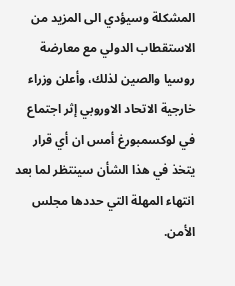المشكلة وسيؤدي الى المزيد من الاستقطاب الدولي مع معارضة روسيا والصين لذلك، وأعلن وزراء خارجية الاتحاد الاوروبي إثر اجتماع في لوكسمبورغ أمس ان أي قرار يتخذ في هذا الشأن سينتظر لما بعد انتهاء المهلة التي حددها مجلس الأمن.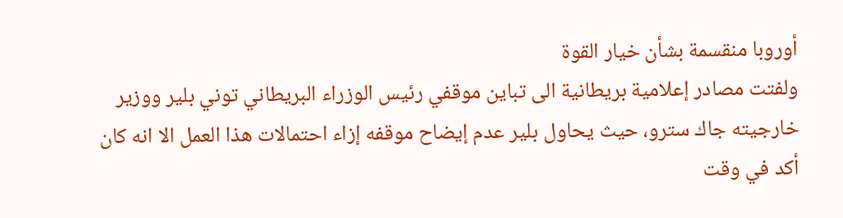أوروبا منقسمة بشأن خيار القوة
ولفتت مصادر إعلامية بريطانية الى تباين موقفي رئيس الوزراء البريطاني توني بلير ووزير خارجيته جاك سترو، حيث يحاول بلير عدم إيضاح موقفه إزاء احتمالات هذا العمل الا انه كان أكد في وقت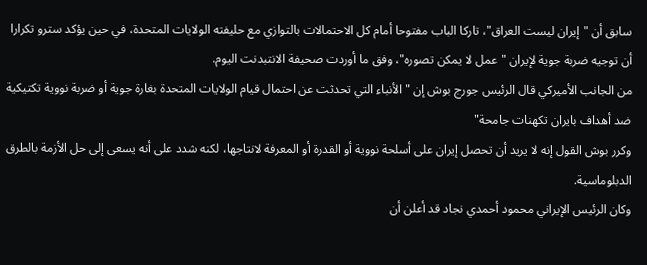سابق أن "إيران ليست العراق"، تاركا الباب مفتوحا أمام كل الاحتمالات بالتوازي مع حليفته الولايات المتحدة، في حين يؤكد سترو تكرارا أن توجيه ضربة جوية لإيران "عمل لا يمكن تصوره"، وفق ما أوردت صحيفة الانتبدنت اليوم.
من الجانب الأميركي قال الرئيس جورج بوش إن "الأنباء التي تحدثت عن احتمال قيام الولايات المتحدة بغارة جوية أو ضربة نووية تكتيكية ضد أهداف بايران تكهنات جامحة"
وكرر بوش القول إنه لا يريد أن تحصل إيران على أسلحة نووية أو القدرة أو المعرفة لانتاجها، لكنه شدد على أنه يسعى إلى حل الأزمة بالطرق الدبلوماسية.
وكان الرئيس الإيراني محمود أحمدي نجاد قد أعلن أن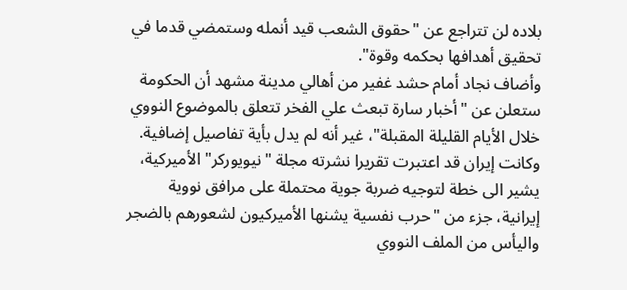بلاده لن تتراجع عن "حقوق الشعب قيد أنمله وستمضي قدما في تحقيق أهدافها بحكمه وقوة".
وأضاف نجاد أمام حشد غفير من أهالي مدينة مشهد أن الحكومة ستعلن عن "أخبار سارة تبعث علي الفخر تتعلق بالموضوع النووي خلال الأيام القليلة المقبلة"، غير أنه لم يدل بأية تفاصيل إضافية.
وكانت إيران قد اعتبرت تقريرا نشرته مجلة "نيويوركر" الأميركية، يشير الى خطة لتوجيه ضربة جوية محتملة على مرافق نووية إيرانية، جزء من "حرب نفسية يشنها الأميركيون لشعورهم بالضجر واليأس من الملف النووي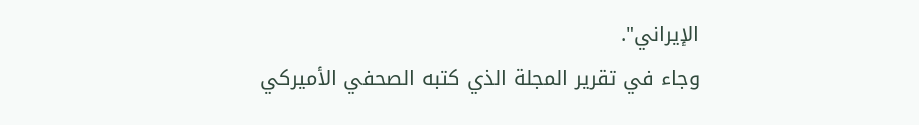الإيراني".
وجاء في تقرير المجلة الذي كتبه الصحفي الأميركي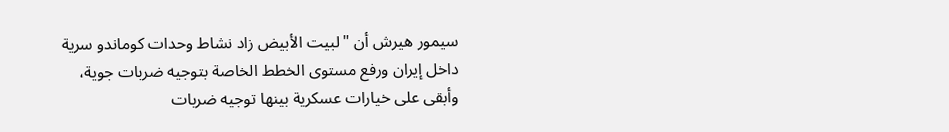سيمور هيرش أن "لبيت الأبيض زاد نشاط وحدات كوماندو سرية داخل إيران ورفع مستوى الخطط الخاصة بتوجيه ضربات جوية، وأبقى على خيارات عسكرية بينها توجيه ضربات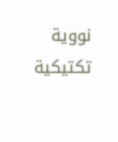نووية تكتيكية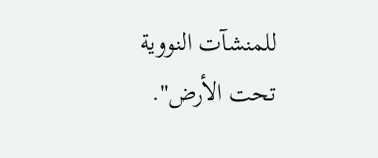للمنشآت النووية تحت الأرض".